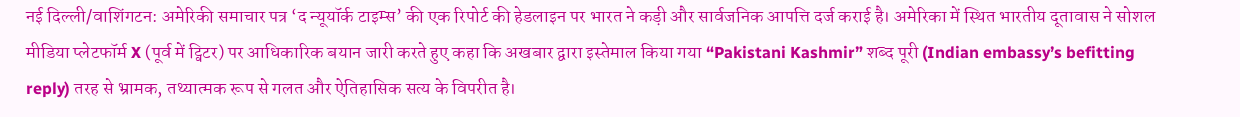नई दिल्ली/वाशिंगटन: अमेरिकी समाचार पत्र ‘द न्यूयॉर्क टाइम्स’ की एक रिपोर्ट की हेडलाइन पर भारत ने कड़ी और सार्वजनिक आपत्ति दर्ज कराई है। अमेरिका में स्थित भारतीय दूतावास ने सोशल मीडिया प्लेटफॉर्म X (पूर्व में ट्विटर) पर आधिकारिक बयान जारी करते हुए कहा कि अखबार द्वारा इस्तेमाल किया गया “Pakistani Kashmir” शब्द पूरी (Indian embassy’s befitting reply) तरह से भ्रामक, तथ्यात्मक रूप से गलत और ऐतिहासिक सत्य के विपरीत है।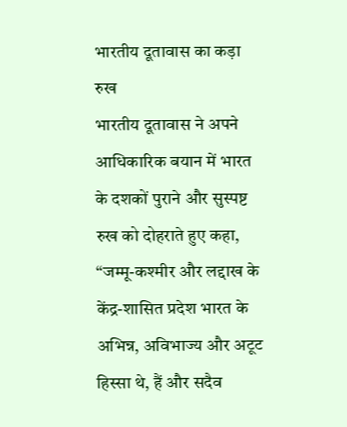भारतीय दूतावास का कड़ा रुख
भारतीय दूतावास ने अपने आधिकारिक बयान में भारत के दशकों पुराने और सुस्पष्ट रुख को दोहराते हुए कहा, “जम्मू-कश्मीर और लद्दाख के केंद्र-शासित प्रदेश भारत के अभिन्न, अविभाज्य और अटूट हिस्सा थे, हैं और सदैव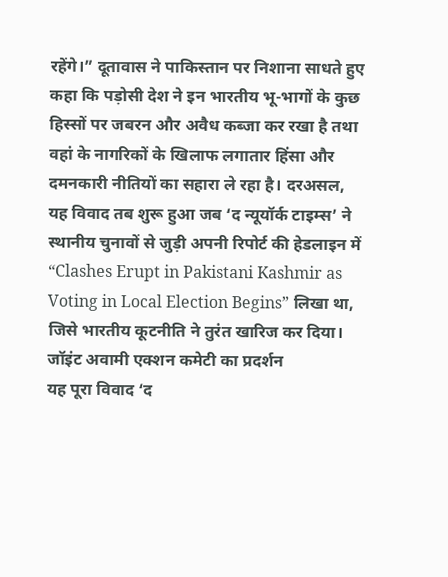रहेंगे।” दूतावास ने पाकिस्तान पर निशाना साधते हुए कहा कि पड़ोसी देश ने इन भारतीय भू-भागों के कुछ हिस्सों पर जबरन और अवैध कब्जा कर रखा है तथा वहां के नागरिकों के खिलाफ लगातार हिंसा और दमनकारी नीतियों का सहारा ले रहा है। दरअसल, यह विवाद तब शुरू हुआ जब ‘द न्यूयॉर्क टाइम्स’ ने स्थानीय चुनावों से जुड़ी अपनी रिपोर्ट की हेडलाइन में “Clashes Erupt in Pakistani Kashmir as Voting in Local Election Begins” लिखा था, जिसे भारतीय कूटनीति ने तुरंत खारिज कर दिया।
जॉइंट अवामी एक्शन कमेटी का प्रदर्शन
यह पूरा विवाद ‘द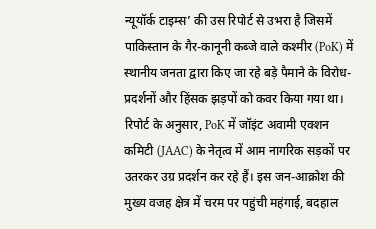न्यूयॉर्क टाइम्स’ की उस रिपोर्ट से उभरा है जिसमें पाकिस्तान के गैर-कानूनी कब्जे वाले कश्मीर (PoK) में स्थानीय जनता द्वारा किए जा रहे बड़े पैमाने के विरोध-प्रदर्शनों और हिंसक झड़पों को कवर किया गया था। रिपोर्ट के अनुसार, PoK में जॉइंट अवामी एक्शन कमिटी (JAAC) के नेतृत्व में आम नागरिक सड़कों पर उतरकर उग्र प्रदर्शन कर रहे हैं। इस जन-आक्रोश की मुख्य वजह क्षेत्र में चरम पर पहुंची महंगाई, बदहाल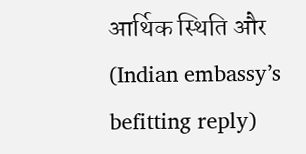आर्थिक स्थिति और (Indian embassy’s befitting reply)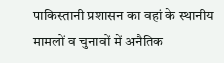पाकिस्तानी प्रशासन का वहां के स्थानीय मामलों व चुनावों में अनैतिक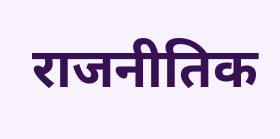राजनीतिक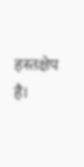हस्तक्षेप है।